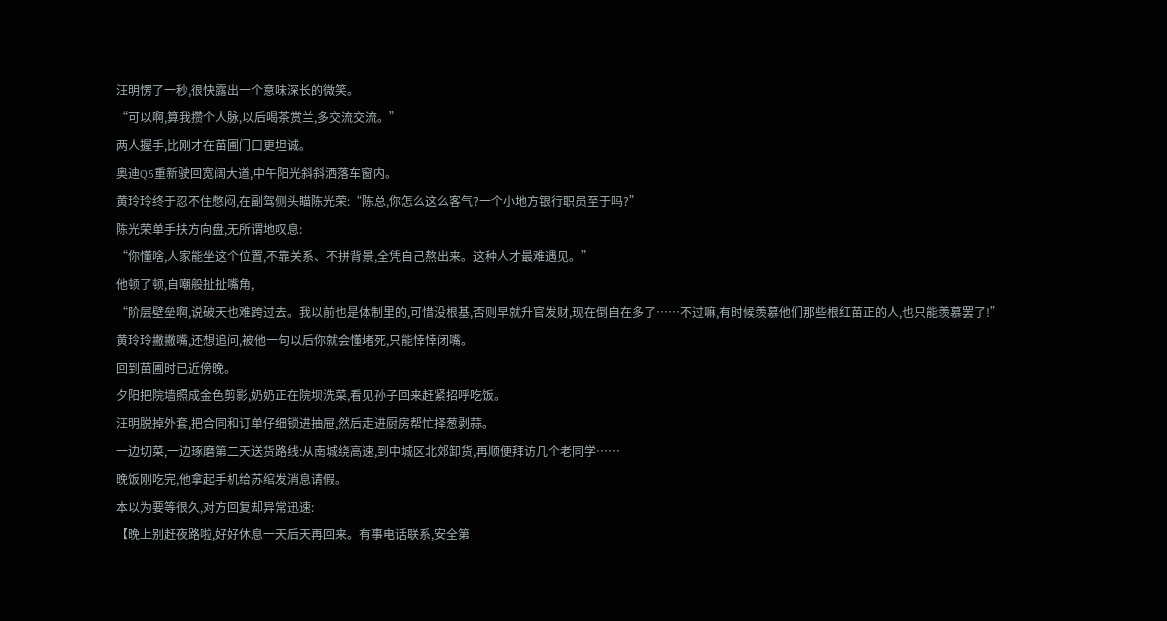汪明愣了一秒,很快露出一个意味深长的微笑。
“可以啊,算我攒个人脉,以后喝茶赏兰,多交流交流。”
两人握手,比刚才在苗圃门口更坦诚。
奥迪Q5重新驶回宽阔大道,中午阳光斜斜洒落车窗内。
黄玲玲终于忍不住憋闷,在副驾侧头瞄陈光荣:“陈总,你怎么这么客气?一个小地方银行职员至于吗?”
陈光荣单手扶方向盘,无所谓地叹息:
“你懂啥,人家能坐这个位置,不靠关系、不拼背景,全凭自己熬出来。这种人才最难遇见。”
他顿了顿,自嘲般扯扯嘴角,
“阶层壁垒啊,说破天也难跨过去。我以前也是体制里的,可惜没根基,否则早就升官发财,现在倒自在多了……不过嘛,有时候羡慕他们那些根红苗正的人,也只能羡慕罢了!”
黄玲玲撇撇嘴,还想追问,被他一句以后你就会懂堵死,只能悻悻闭嘴。
回到苗圃时已近傍晚。
夕阳把院墙照成金色剪影,奶奶正在院坝洗菜,看见孙子回来赶紧招呼吃饭。
汪明脱掉外套,把合同和订单仔细锁进抽屉,然后走进厨房帮忙择葱剥蒜。
一边切菜,一边琢磨第二天送货路线:从南城绕高速,到中城区北郊卸货,再顺便拜访几个老同学……
晚饭刚吃完,他拿起手机给苏绾发消息请假。
本以为要等很久,对方回复却异常迅速:
【晚上别赶夜路啦,好好休息一天后天再回来。有事电话联系,安全第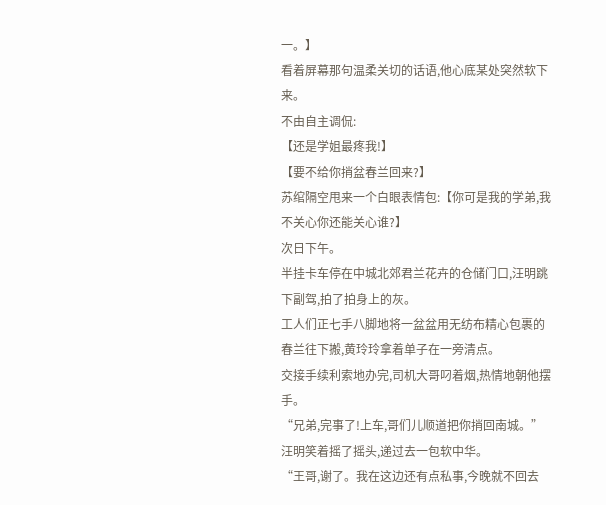一。】
看着屏幕那句温柔关切的话语,他心底某处突然软下来。
不由自主调侃:
【还是学姐最疼我!】
【要不给你捎盆春兰回来?】
苏绾隔空甩来一个白眼表情包:【你可是我的学弟,我不关心你还能关心谁?】
次日下午。
半挂卡车停在中城北郊君兰花卉的仓储门口,汪明跳下副驾,拍了拍身上的灰。
工人们正七手八脚地将一盆盆用无纺布精心包裹的春兰往下搬,黄玲玲拿着单子在一旁清点。
交接手续利索地办完,司机大哥叼着烟,热情地朝他摆手。
“兄弟,完事了!上车,哥们儿顺道把你捎回南城。”
汪明笑着摇了摇头,递过去一包软中华。
“王哥,谢了。我在这边还有点私事,今晚就不回去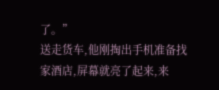了。”
送走货车,他刚掏出手机准备找家酒店,屏幕就亮了起来,来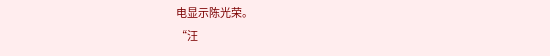电显示陈光荣。
“汪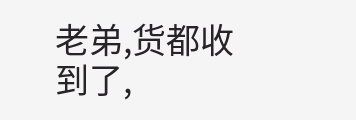老弟,货都收到了,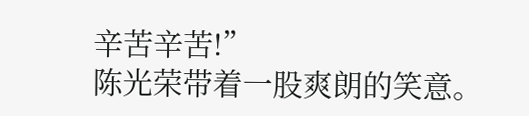辛苦辛苦!”
陈光荣带着一股爽朗的笑意。